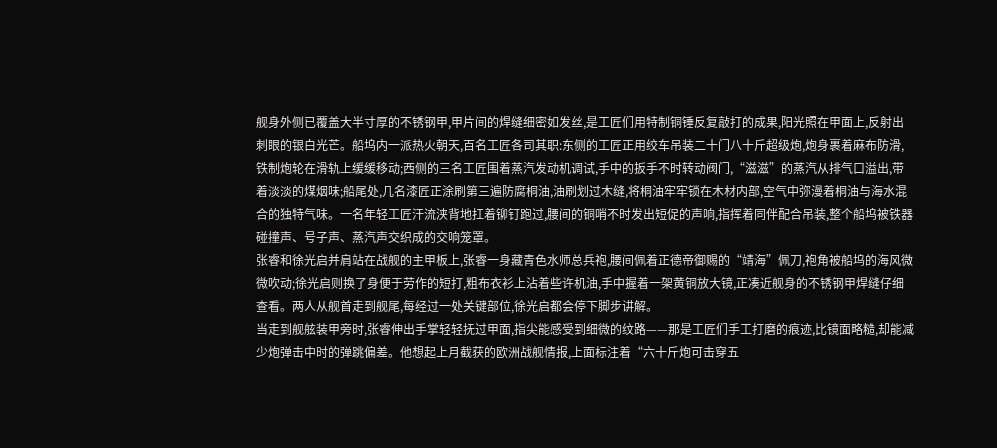舰身外侧已覆盖大半寸厚的不锈钢甲,甲片间的焊缝细密如发丝,是工匠们用特制铜锤反复敲打的成果,阳光照在甲面上,反射出刺眼的银白光芒。船坞内一派热火朝天,百名工匠各司其职:东侧的工匠正用绞车吊装二十门八十斤超级炮,炮身裹着麻布防滑,铁制炮轮在滑轨上缓缓移动;西侧的三名工匠围着蒸汽发动机调试,手中的扳手不时转动阀门,“滋滋”的蒸汽从排气口溢出,带着淡淡的煤烟味;船尾处,几名漆匠正涂刷第三遍防腐桐油,油刷划过木缝,将桐油牢牢锁在木材内部,空气中弥漫着桐油与海水混合的独特气味。一名年轻工匠汗流浃背地扛着铆钉跑过,腰间的铜哨不时发出短促的声响,指挥着同伴配合吊装,整个船坞被铁器碰撞声、号子声、蒸汽声交织成的交响笼罩。
张睿和徐光启并肩站在战舰的主甲板上,张睿一身藏青色水师总兵袍,腰间佩着正德帝御赐的“靖海”佩刀,袍角被船坞的海风微微吹动;徐光启则换了身便于劳作的短打,粗布衣衫上沾着些许机油,手中握着一架黄铜放大镜,正凑近舰身的不锈钢甲焊缝仔细查看。两人从舰首走到舰尾,每经过一处关键部位,徐光启都会停下脚步讲解。
当走到舰舷装甲旁时,张睿伸出手掌轻轻抚过甲面,指尖能感受到细微的纹路——那是工匠们手工打磨的痕迹,比镜面略糙,却能减少炮弹击中时的弹跳偏差。他想起上月截获的欧洲战舰情报,上面标注着“六十斤炮可击穿五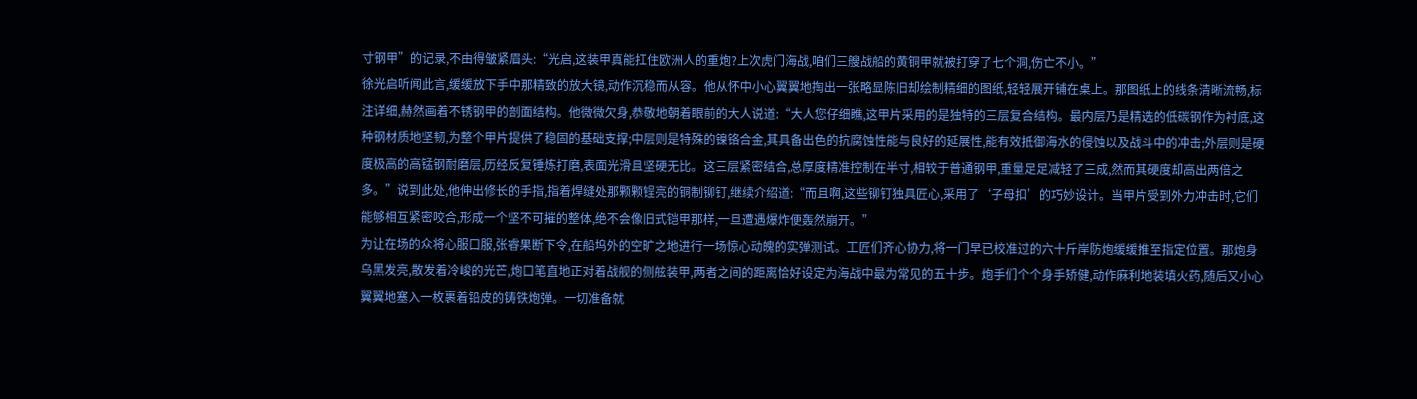寸钢甲”的记录,不由得皱紧眉头:“光启,这装甲真能扛住欧洲人的重炮?上次虎门海战,咱们三艘战船的黄铜甲就被打穿了七个洞,伤亡不小。”
徐光启听闻此言,缓缓放下手中那精致的放大镜,动作沉稳而从容。他从怀中小心翼翼地掏出一张略显陈旧却绘制精细的图纸,轻轻展开铺在桌上。那图纸上的线条清晰流畅,标注详细,赫然画着不锈钢甲的剖面结构。他微微欠身,恭敬地朝着眼前的大人说道:“大人您仔细瞧,这甲片采用的是独特的三层复合结构。最内层乃是精选的低碳钢作为衬底,这种钢材质地坚韧,为整个甲片提供了稳固的基础支撑;中层则是特殊的镍铬合金,其具备出色的抗腐蚀性能与良好的延展性,能有效抵御海水的侵蚀以及战斗中的冲击;外层则是硬度极高的高锰钢耐磨层,历经反复锤炼打磨,表面光滑且坚硬无比。这三层紧密结合,总厚度精准控制在半寸,相较于普通钢甲,重量足足减轻了三成,然而其硬度却高出两倍之多。”说到此处,他伸出修长的手指,指着焊缝处那颗颗锃亮的铜制铆钉,继续介绍道:“而且啊,这些铆钉独具匠心,采用了‘子母扣’的巧妙设计。当甲片受到外力冲击时,它们能够相互紧密咬合,形成一个坚不可摧的整体,绝不会像旧式铠甲那样,一旦遭遇爆炸便轰然崩开。”
为让在场的众将心服口服,张睿果断下令,在船坞外的空旷之地进行一场惊心动魄的实弹测试。工匠们齐心协力,将一门早已校准过的六十斤岸防炮缓缓推至指定位置。那炮身乌黑发亮,散发着冷峻的光芒,炮口笔直地正对着战舰的侧舷装甲,两者之间的距离恰好设定为海战中最为常见的五十步。炮手们个个身手矫健,动作麻利地装填火药,随后又小心翼翼地塞入一枚裹着铅皮的铸铁炮弹。一切准备就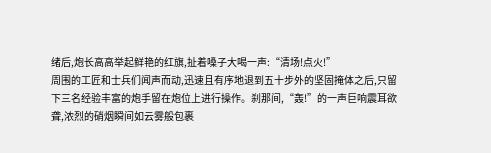绪后,炮长高高举起鲜艳的红旗,扯着嗓子大喝一声:“清场!点火!”
周围的工匠和士兵们闻声而动,迅速且有序地退到五十步外的坚固掩体之后,只留下三名经验丰富的炮手留在炮位上进行操作。刹那间,“轰!”的一声巨响震耳欲聋,浓烈的硝烟瞬间如云雾般包裹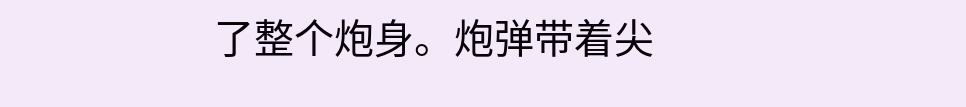了整个炮身。炮弹带着尖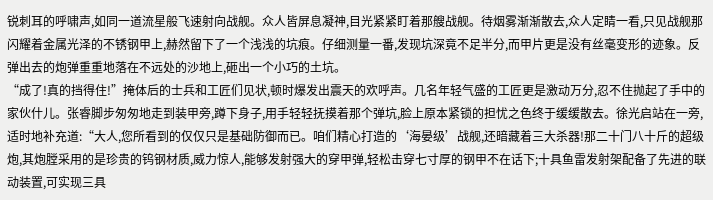锐刺耳的呼啸声,如同一道流星般飞速射向战舰。众人皆屏息凝神,目光紧紧盯着那艘战舰。待烟雾渐渐散去,众人定睛一看,只见战舰那闪耀着金属光泽的不锈钢甲上,赫然留下了一个浅浅的坑痕。仔细测量一番,发现坑深竟不足半分,而甲片更是没有丝毫变形的迹象。反弹出去的炮弹重重地落在不远处的沙地上,砸出一个小巧的土坑。
“成了!真的挡得住!”掩体后的士兵和工匠们见状,顿时爆发出震天的欢呼声。几名年轻气盛的工匠更是激动万分,忍不住抛起了手中的家伙什儿。张睿脚步匆匆地走到装甲旁,蹲下身子,用手轻轻抚摸着那个弹坑,脸上原本紧锁的担忧之色终于缓缓散去。徐光启站在一旁,适时地补充道:“大人,您所看到的仅仅只是基础防御而已。咱们精心打造的‘海晏级’战舰,还暗藏着三大杀器!那二十门八十斤的超级炮,其炮膛采用的是珍贵的钨钢材质,威力惊人,能够发射强大的穿甲弹,轻松击穿七寸厚的钢甲不在话下;十具鱼雷发射架配备了先进的联动装置,可实现三具